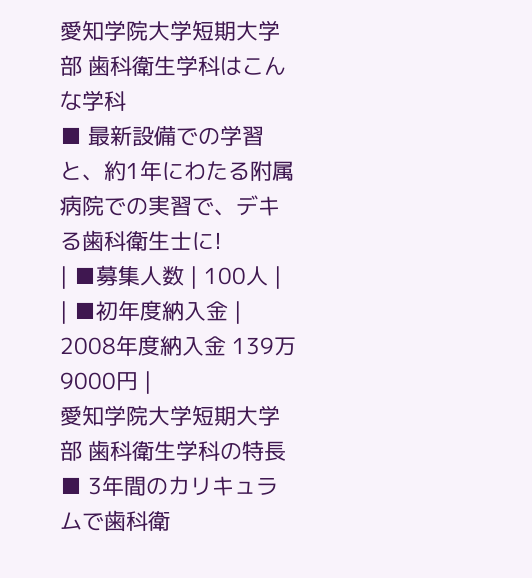愛知学院大学短期大学部 歯科衛生学科はこんな学科
■ 最新設備での学習と、約1年にわたる附属病院での実習で、デキる歯科衛生士に!
| ■募集人数 | 100人 |
| ■初年度納入金 | 2008年度納入金 139万9000円 |
愛知学院大学短期大学部 歯科衛生学科の特長
■ 3年間のカリキュラムで歯科衛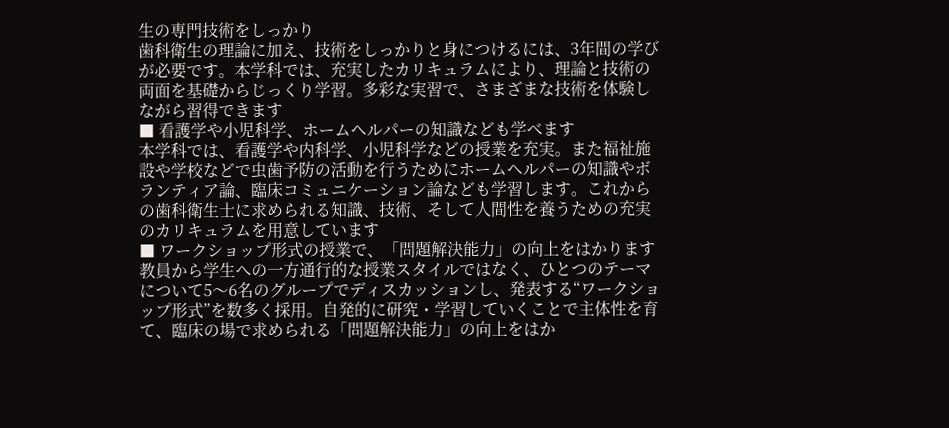生の専門技術をしっかり
歯科衛生の理論に加え、技術をしっかりと身につけるには、3年間の学びが必要です。本学科では、充実したカリキュラムにより、理論と技術の両面を基礎からじっくり学習。多彩な実習で、さまざまな技術を体験しながら習得できます
■ 看護学や小児科学、ホームヘルパーの知識なども学べます
本学科では、看護学や内科学、小児科学などの授業を充実。また福祉施設や学校などで虫歯予防の活動を行うためにホームヘルパーの知識やボランティア論、臨床コミュニケーション論なども学習します。これからの歯科衛生士に求められる知識、技術、そして人間性を養うための充実のカリキュラムを用意しています
■ ワークショップ形式の授業で、「問題解決能力」の向上をはかります
教員から学生への一方通行的な授業スタイルではなく、ひとつのテーマについて5〜6名のグループでディスカッションし、発表する“ワークショップ形式”を数多く採用。自発的に研究・学習していくことで主体性を育て、臨床の場で求められる「問題解決能力」の向上をはか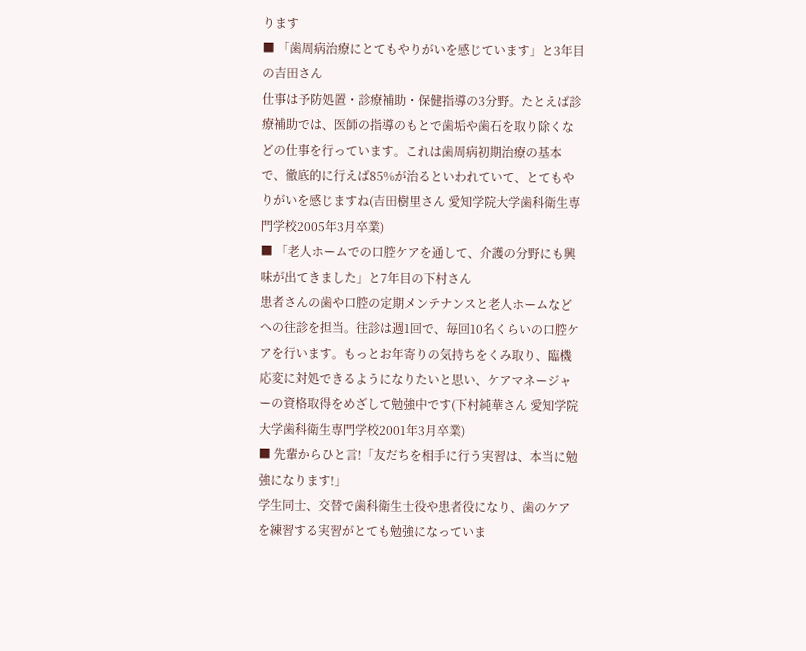ります
■ 「歯周病治療にとてもやりがいを感じています」と3年目の吉田さん
仕事は予防処置・診療補助・保健指導の3分野。たとえば診療補助では、医師の指導のもとで歯垢や歯石を取り除くなどの仕事を行っています。これは歯周病初期治療の基本で、徹底的に行えば85%が治るといわれていて、とてもやりがいを感じますね(吉田樹里さん 愛知学院大学歯科衛生専門学校2005年3月卒業)
■ 「老人ホームでの口腔ケアを通して、介護の分野にも興味が出てきました」と7年目の下村さん
患者さんの歯や口腔の定期メンテナンスと老人ホームなどへの往診を担当。往診は週1回で、毎回10名くらいの口腔ケアを行います。もっとお年寄りの気持ちをくみ取り、臨機応変に対処できるようになりたいと思い、ケアマネージャーの資格取得をめざして勉強中です(下村純華さん 愛知学院大学歯科衛生専門学校2001年3月卒業)
■ 先輩からひと言!「友だちを相手に行う実習は、本当に勉強になります!」
学生同士、交替で歯科衛生士役や患者役になり、歯のケアを練習する実習がとても勉強になっていま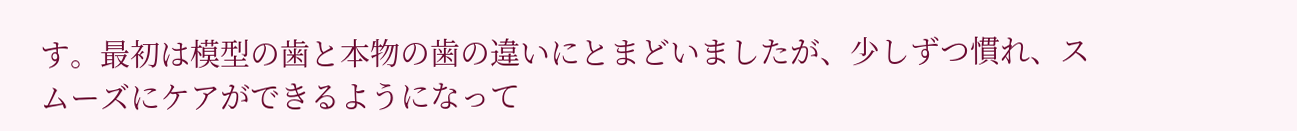す。最初は模型の歯と本物の歯の違いにとまどいましたが、少しずつ慣れ、スムーズにケアができるようになって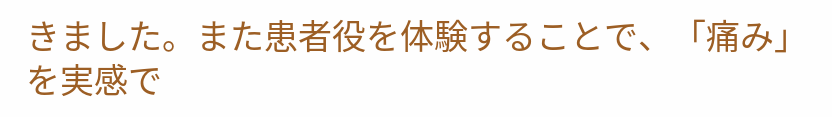きました。また患者役を体験することで、「痛み」を実感で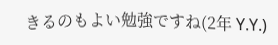きるのもよい勉強ですね(2年 Y.Y.)